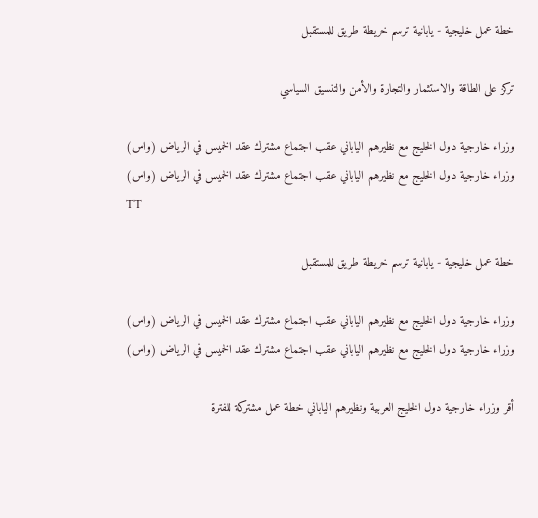خطة عمل خليجية - يابانية ترسم خريطة طريق للمستقبل

تركز على الطاقة والاستثمار والتجارة والأمن والتنسيق السياسي

وزراء خارجية دول الخليج مع نظيرهم الياباني عقب اجتماع مشترك عقد الخميس في الرياض (واس)
وزراء خارجية دول الخليج مع نظيرهم الياباني عقب اجتماع مشترك عقد الخميس في الرياض (واس)
TT

خطة عمل خليجية - يابانية ترسم خريطة طريق للمستقبل

وزراء خارجية دول الخليج مع نظيرهم الياباني عقب اجتماع مشترك عقد الخميس في الرياض (واس)
وزراء خارجية دول الخليج مع نظيرهم الياباني عقب اجتماع مشترك عقد الخميس في الرياض (واس)

أقر وزراء خارجية دول الخليج العربية ونظيرهم الياباني خطة عمل مشتركة للفترة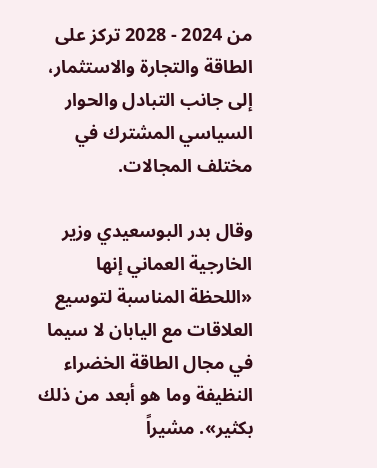من 2024 - 2028 تركز على الطاقة والتجارة والاستثمار، إلى جانب التبادل والحوار السياسي المشترك في مختلف المجالات.

وقال بدر البوسعيدي وزير الخارجية العماني إنها «اللحظة المناسبة لتوسيع العلاقات مع اليابان لا سيما في مجال الطاقة الخضراء النظيفة وما هو أبعد من ذلك بكثير». مشيراً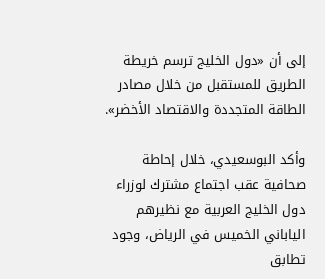إلى أن «دول الخليج ترسم خريطة الطريق للمستقبل من خلال مصادر الطاقة المتجددة والاقتصاد الأخضر».

وأكد البوسعيدي، خلال إحاطة صحافية عقب اجتماع مشترك لوزراء دول الخليج العربية مع نظيرهم الياباني الخميس في الرياض، وجود تطابق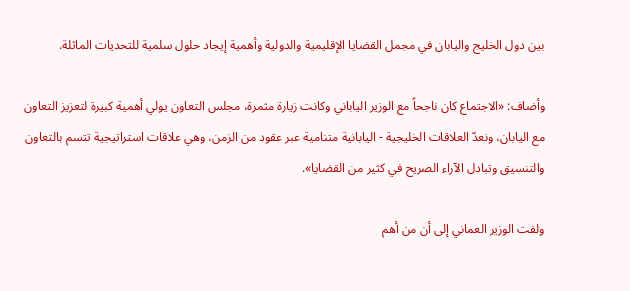بين دول الخليج واليابان في مجمل القضايا الإقليمية والدولية وأهمية إيجاد حلول سلمية للتحديات الماثلة.

وأضاف: «الاجتماع كان ناجحاً مع الوزير الياباني وكانت زيارة مثمرة، مجلس التعاون يولي أهمية كبيرة لتعزيز التعاون مع اليابان، ونعدّ العلاقات الخليجية - اليابانية متنامية عبر عقود من الزمن، وهي علاقات استراتيجية تتسم بالتعاون والتنسيق وتبادل الآراء الصريح في كثير من القضايا».

ولفت الوزير العماني إلى أن من أهم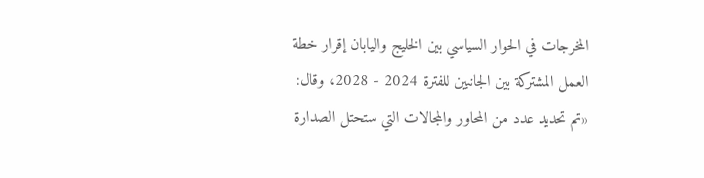المخرجات في الحوار السياسي بين الخليج واليابان إقرار خطة العمل المشتركة بين الجانبين للفترة 2024 - 2028، وقال: «تم تحديد عدد من المحاور والمجالات التي ستحتل الصدارة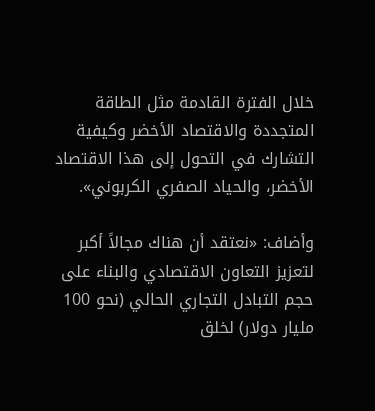خلال الفترة القادمة مثل الطاقة المتجددة والاقتصاد الأخضر وكيفية التشارك في التحول إلى هذا الاقتصاد الأخضر، والحياد الصفري الكربوني».

وأضاف: «نعتقد أن هناك مجالاً أكبر لتعزيز التعاون الاقتصادي والبناء على حجم التبادل التجاري الحالي (نحو 100 مليار دولار) لخلق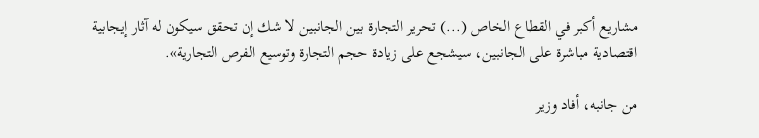مشاريع أكبر في القطاع الخاص (...) تحرير التجارة بين الجانبين لا شك إن تحقق سيكون له آثار إيجابية اقتصادية مباشرة على الجانبين، سيشجع على زيادة حجم التجارة وتوسيع الفرص التجارية».

من جانبه، أفاد وزير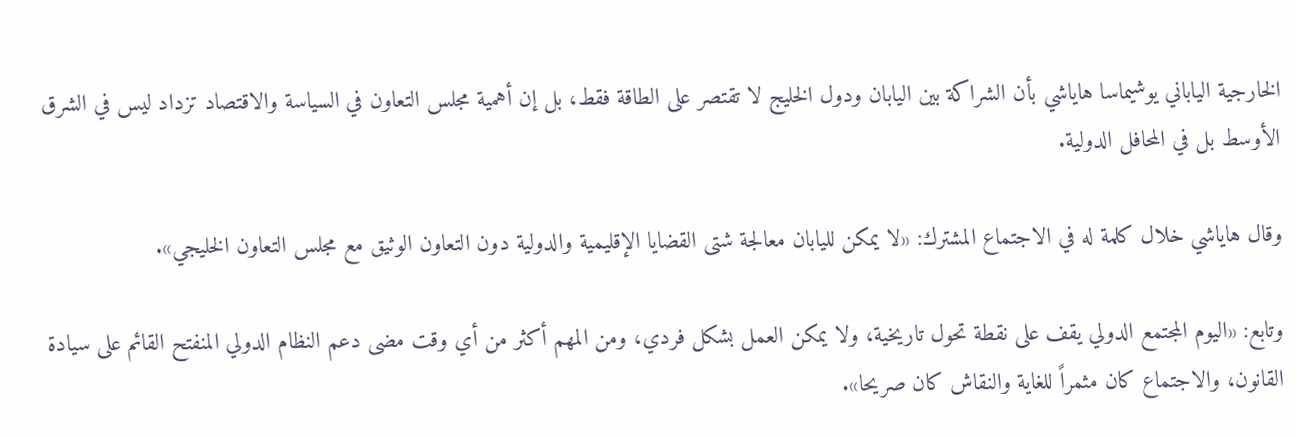الخارجية الياباني يوشيماسا هاياشي بأن الشراكة بين اليابان ودول الخليج لا تقتصر على الطاقة فقط، بل إن أهمية مجلس التعاون في السياسة والاقتصاد تزداد ليس في الشرق الأوسط بل في المحافل الدولية.

وقال هاياشي خلال كلمة له في الاجتماع المشترك: «لا يمكن لليابان معالجة شتى القضايا الإقليمية والدولية دون التعاون الوثيق مع مجلس التعاون الخليجي».

وتابع: «اليوم المجتمع الدولي يقف على نقطة تحول تاريخية، ولا يمكن العمل بشكل فردي، ومن المهم أكثر من أي وقت مضى دعم النظام الدولي المنفتح القائم على سيادة القانون، والاجتماع كان مثمراً للغاية والنقاش كان صريحا».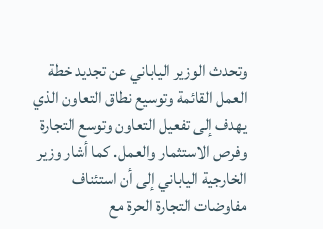وتحدث الوزير الياباني عن تجديد خطة العمل القائمة وتوسيع نطاق التعاون الذي يهدف إلى تفعيل التعاون وتوسع التجارة وفرص الاستثمار والعمل. كما أشار وزير الخارجية الياباني إلى أن استئناف مفاوضات التجارة الحرة مع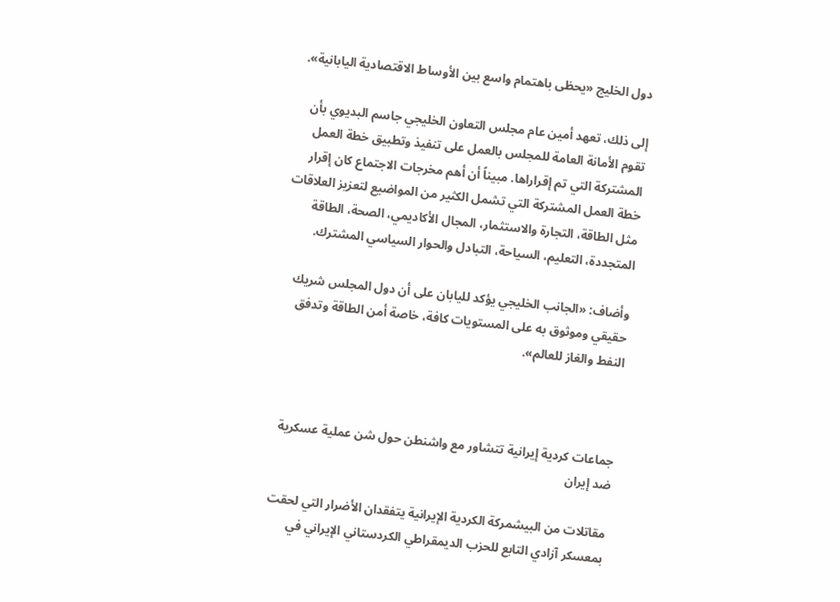دول الخليج «يحظى باهتمام واسع بين الأوساط الاقتصادية اليابانية».

إلى ذلك، تعهد أمين عام مجلس التعاون الخليجي جاسم البديوي بأن تقوم الأمانة العامة للمجلس بالعمل على تنفيذ وتطبيق خطة العمل المشتركة التي تم إقراراها. مبيناً أن أهم مخرجات الاجتماع كان إقرار خطة العمل المشتركة التي تشمل الكثير من المواضيع لتعزيز العلاقات مثل الطاقة، التجارة والاستثمار، المجال الأكاديمي، الصحة، الطاقة المتجددة، التعليم، السياحة، التبادل والحوار السياسي المشترك.

وأضاف: «الجانب الخليجي يؤكد لليابان على أن دول المجلس شريك حقيقي وموثوق به على المستويات كافة، خاصة أمن الطاقة وتدفق النفط والغاز للعالم».



جماعات كردية إيرانية تتشاور مع واشنطن حول شن عملية عسكرية ضد إيران

مقاتلات من البيشمركة الكردية الإيرانية يتفقدان الأضرار التي لحقت بمعسكر آزادي التابع للحزب الديمقراطي الكردستاني الإيراني في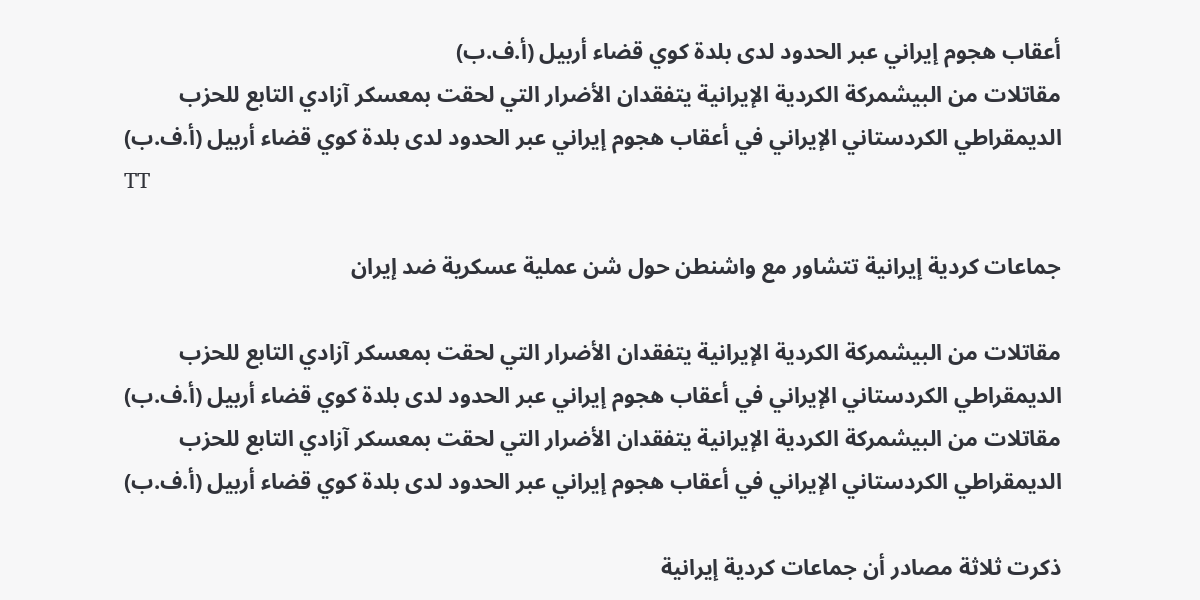أعقاب هجوم إيراني عبر الحدود لدى بلدة كوي قضاء أربيل (أ.ف.ب)
مقاتلات من البيشمركة الكردية الإيرانية يتفقدان الأضرار التي لحقت بمعسكر آزادي التابع للحزب الديمقراطي الكردستاني الإيراني في أعقاب هجوم إيراني عبر الحدود لدى بلدة كوي قضاء أربيل (أ.ف.ب)
TT

جماعات كردية إيرانية تتشاور مع واشنطن حول شن عملية عسكرية ضد إيران

مقاتلات من البيشمركة الكردية الإيرانية يتفقدان الأضرار التي لحقت بمعسكر آزادي التابع للحزب الديمقراطي الكردستاني الإيراني في أعقاب هجوم إيراني عبر الحدود لدى بلدة كوي قضاء أربيل (أ.ف.ب)
مقاتلات من البيشمركة الكردية الإيرانية يتفقدان الأضرار التي لحقت بمعسكر آزادي التابع للحزب الديمقراطي الكردستاني الإيراني في أعقاب هجوم إيراني عبر الحدود لدى بلدة كوي قضاء أربيل (أ.ف.ب)

ذكرت ثلاثة مصادر أن جماعات كردية إيرانية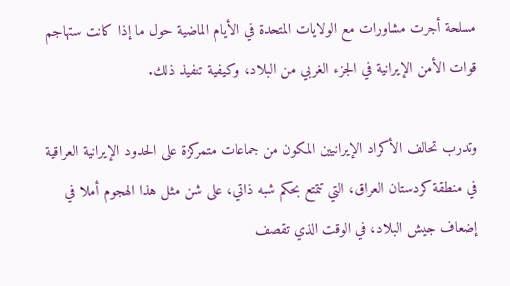مسلحة أجرت مشاورات مع الولايات المتحدة في الأيام الماضية حول ما إذا كانت ستهاجم قوات الأمن الإيرانية في الجزء الغربي من البلاد، وكيفية تنفيذ ذلك.

وتدرب تحالف الأكراد الإيرانيين المكون من جماعات متمركزة على الحدود الإيرانية العراقية في منطقة كردستان العراق، التي تتمتع بحكم شبه ذاتي، على شن مثل هذا الهجوم أملا في إضعاف جيش البلاد، في الوقت الذي تقصف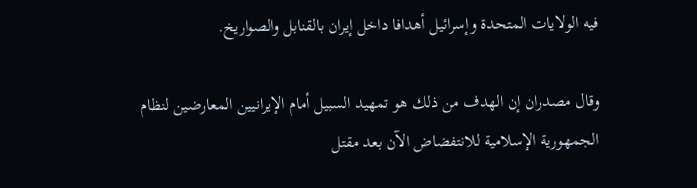فيه الولايات المتحدة وإسرائيل أهدافا داخل إيران بالقنابل والصواريخ.

وقال مصدران إن الهدف من ذلك هو تمهيد السبيل أمام الإيرانيين المعارضين لنظام الجمهورية الإسلامية للانتفضاض الآن بعد مقتل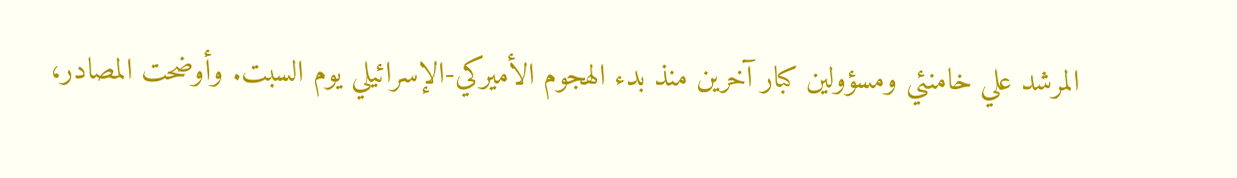المرشد علي خامنئي ومسؤولين كبار آخرين منذ بدء الهجوم الأميركي-الإسرائيلي يوم السبت. وأوضحت المصادر،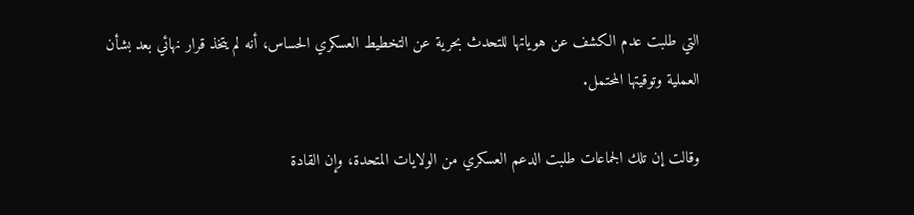التي طلبت عدم الكشف عن هوياتها للتحدث بحرية عن التخطيط العسكري الحساس، أنه لم يتخذ قرار نهائي بعد بشأن العملية وتوقيتها المحتمل.

وقالت إن تلك الجماعات طلبت الدعم العسكري من الولايات المتحدة، وإن القادة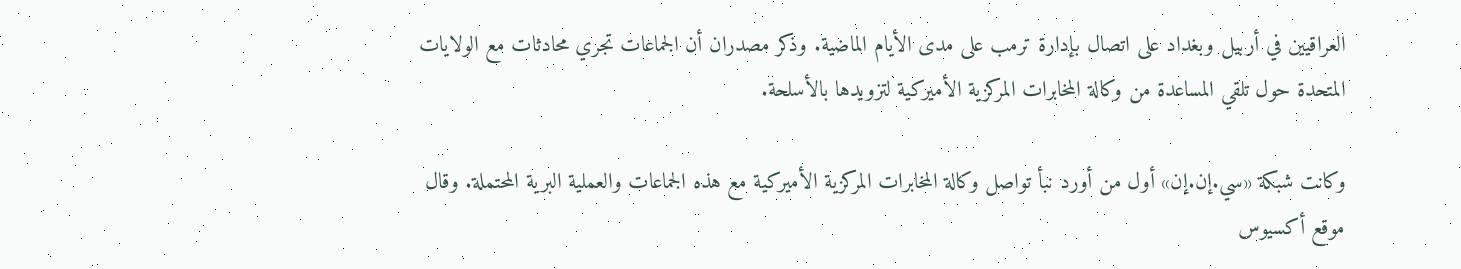العراقيين في أربيل وبغداد على اتصال بإدارة ترمب على مدى الأيام الماضية. وذكر مصدران أن الجماعات تجري محادثات مع الولايات المتحدة حول تلقي المساعدة من وكالة المخابرات المركزية الأميركية لتزويدها بالأسلحة.

وكانت شبكة «سي.إن.إن» أول من أورد نبأ تواصل وكالة المخابرات المركزية الأميركية مع هذه الجماعات والعملية البرية المحتملة. وقال موقع أكسيوس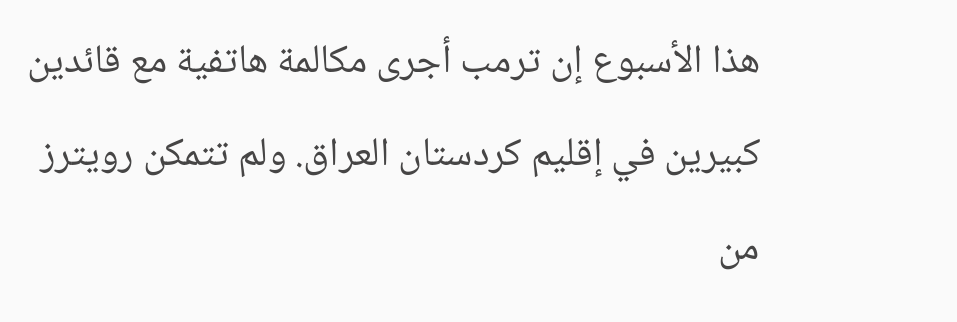هذا الأسبوع إن ترمب أجرى مكالمة هاتفية مع قائدين كبيرين في إقليم كردستان العراق. ولم تتمكن رويترز من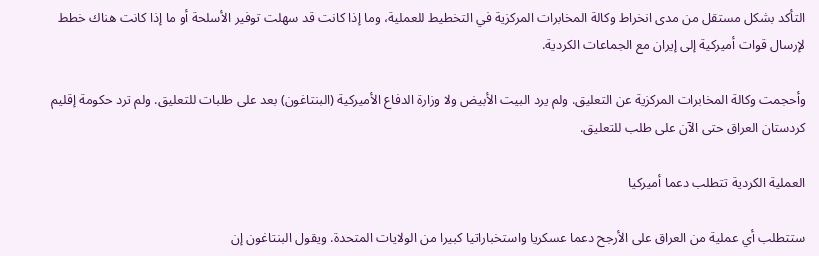التأكد بشكل مستقل من مدى انخراط وكالة المخابرات المركزية في التخطيط للعملية، وما إذا كانت قد سهلت توفير الأسلحة أو ما إذا كانت هناك خطط لإرسال قوات أميركية إلى إيران مع الجماعات الكردية.

وأحجمت وكالة المخابرات المركزية عن التعليق. ولم يرد البيت الأبيض ولا وزارة الدفاع الأميركية (البنتاغون) بعد على طلبات للتعليق. ولم ترد حكومة إقليم كردستان العراق حتى الآن على طلب للتعليق.

العملية الكردية تتطلب دعما أميركيا

ستتطلب أي عملية من العراق على الأرجح دعما عسكريا واستخباراتيا كبيرا من الولايات المتحدة. ويقول البنتاغون إن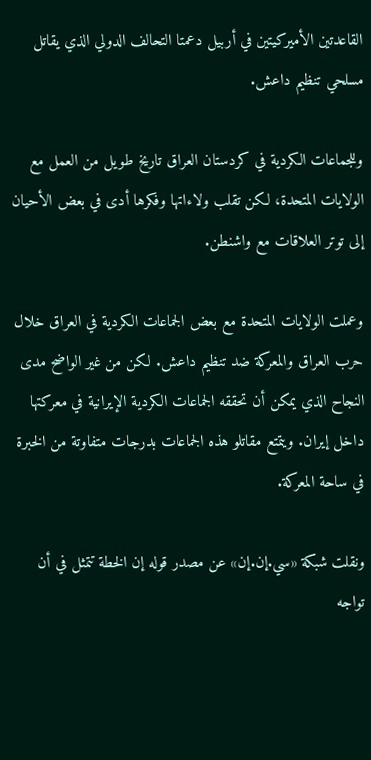القاعدتين الأميركيتين في أربيل دعمتا التحالف الدولي الذي يقاتل مسلحي تنظيم داعش.

وللجماعات الكردية في كردستان العراق تاريخ طويل من العمل مع الولايات المتحدة، لكن تقلب ولاءاتها وفكرها أدى في بعض الأحيان إلى توتر العلاقات مع واشنطن.

وعملت الولايات المتحدة مع بعض الجماعات الكردية في العراق خلال حرب العراق والمعركة ضد تنظيم داعش. لكن من غير الواضح مدى النجاح الذي يمكن أن تحققه الجماعات الكردية الإيرانية في معركتها داخل إيران. ويتمتع مقاتلو هذه الجماعات بدرجات متفاوتة من الخبرة في ساحة المعركة.

ونقلت شبكة «سي.إن.إن» عن مصدر قوله إن الخطة تتمثل في أن تواجه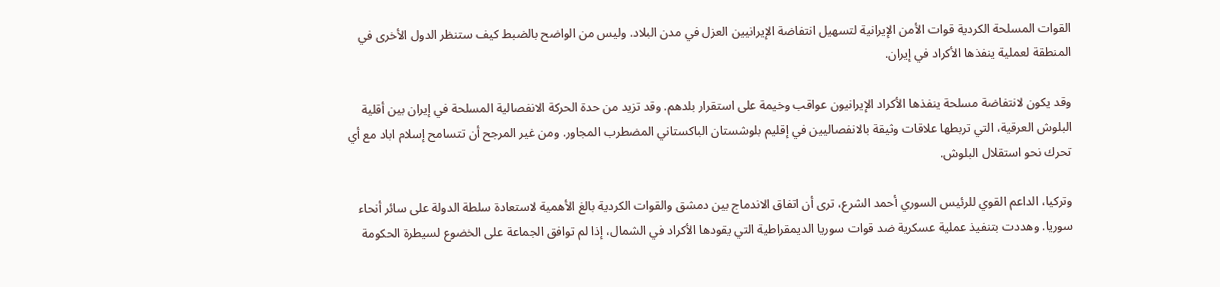القوات المسلحة الكردية قوات الأمن الإيرانية لتسهيل انتفاضة الإيرانيين العزل في مدن البلاد. وليس من الواضح بالضبط كيف ستنظر الدول الأخرى في المنطقة لعملية ينفذها الأكراد في إيران.

وقد يكون لانتفاضة مسلحة ينفذها الأكراد الإيرانيون عواقب وخيمة على استقرار بلدهم. وقد تزيد من حدة الحركة الانفصالية المسلحة في إيران بين أقلية البلوش العرقية، التي تربطها علاقات وثيقة بالانفصاليين في إقليم بلوشستان الباكستاني المضطرب المجاور. ومن غير المرجح أن تتسامح إسلام اباد مع أي تحرك نحو استقلال البلوش.

وتركيا، الداعم القوي للرئيس السوري أحمد الشرع، ترى أن اتفاق الاندماج بين دمشق والقوات الكردية بالغ الأهمية لاستعادة سلطة الدولة على سائر أنحاء سوريا. وهددت بتنفيذ عملية عسكرية ضد قوات سوريا الديمقراطية التي يقودها الأكراد في الشمال، إذا لم توافق الجماعة على الخضوع لسيطرة الحكومة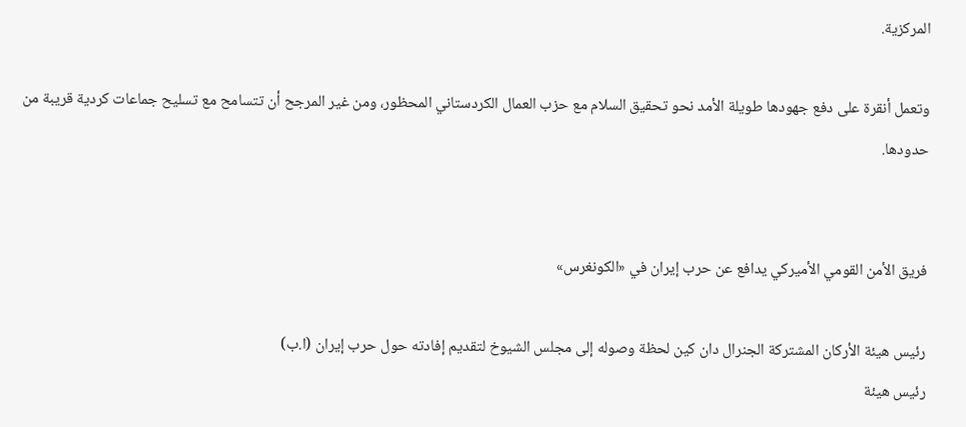المركزية.

وتعمل أنقرة على دفع جهودها طويلة الأمد نحو تحقيق السلام مع حزب العمال الكردستاني المحظور، ومن غير المرجح أن تتسامح مع تسليح جماعات كردية قريبة من حدودها.


فريق الأمن القومي الأميركي يدافع عن حرب إيران في «الكونغرس»

رئيس هيئة الأركان المشتركة الجنرال دان كين لحظة وصوله إلى مجلس الشيوخ لتقديم إفادته حول حرب إيران (ا.ب)
رئيس هيئة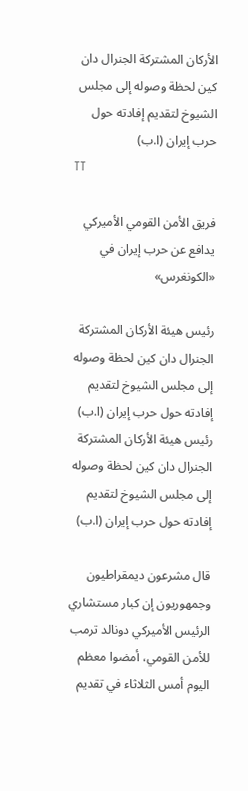الأركان المشتركة الجنرال دان كين لحظة وصوله إلى مجلس الشيوخ لتقديم إفادته حول حرب إيران (ا.ب)
TT

فريق الأمن القومي الأميركي يدافع عن حرب إيران في «الكونغرس»

رئيس هيئة الأركان المشتركة الجنرال دان كين لحظة وصوله إلى مجلس الشيوخ لتقديم إفادته حول حرب إيران (ا.ب)
رئيس هيئة الأركان المشتركة الجنرال دان كين لحظة وصوله إلى مجلس الشيوخ لتقديم إفادته حول حرب إيران (ا.ب)

قال ‌مشرعون ديمقراطيون وجمهوريون إن كبار مستشاري الرئيس الأميركي دونالد ترمب للأمن القومي، أمضوا معظم اليوم أمس الثلاثاء في تقديم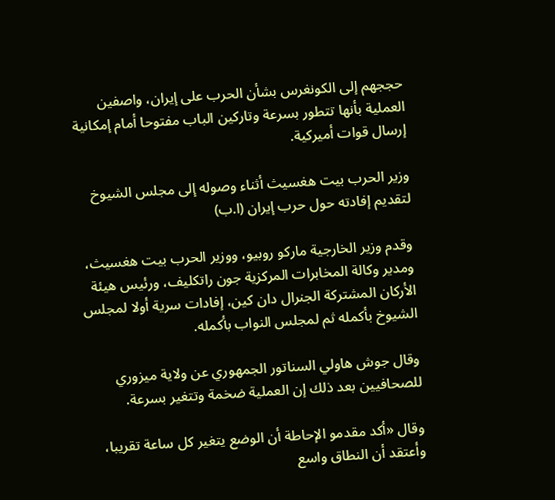حججهم إلى الكونغرس بشأن الحرب على إيران، واصفين العملية بأنها تتطور بسرعة وتاركين الباب مفتوحا أمام إمكانية إرسال قوات أميركية.

وزير الحرب بيت هغسيث أثناء وصوله إلى مجلس الشيوخ لتقديم إفادته حول حرب إيران (ا.ب)

وقدم وزير الخارجية ماركو روبيو، ووزير الحرب بيت هغسيث، ومدير وكالة المخابرات المركزية جون راتكليف، ورئيس هيئة الأركان المشتركة الجنرال دان كين، إفادات سرية أولا لمجلس الشيوخ بأكمله ثم لمجلس النواب بأكمله.

وقال جوش هاولي السناتور الجمهوري عن ولاية ميزوري للصحافيين بعد ذلك إن العملية ضخمة وتتغير بسرعة.

وقال «أكد مقدمو الإحاطة أن الوضع يتغير كل ساعة تقريبا، وأعتقد أن النطاق واسع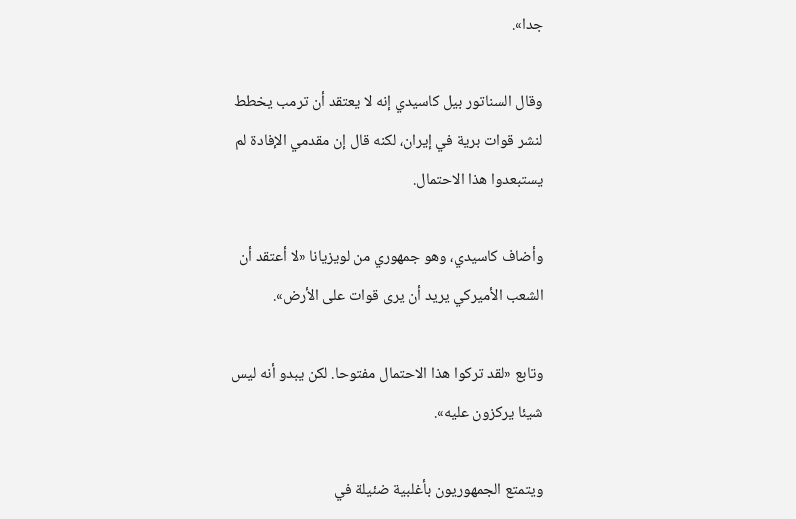جدا».

وقال السناتور بيل كاسيدي إنه لا يعتقد أن ترمب يخطط لنشر قوات برية في إيران، لكنه قال إن مقدمي الإفادة لم يستبعدوا هذا الاحتمال.

وأضاف كاسيدي، وهو جمهوري من لويزيانا «لا أعتقد أن الشعب الأميركي يريد أن يرى قوات على الأرض».

وتابع «لقد تركوا هذا الاحتمال مفتوحا. لكن يبدو أنه ليس شيئا يركزون عليه».

ويتمتع الجمهوريون بأغلبية ضئيلة في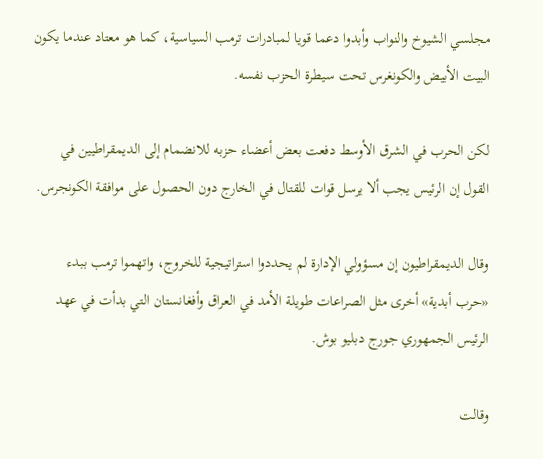مجلسي ‌الشيوخ والنواب وأبدوا دعما ‌قويا لمبادرات ترمب السياسية، كما هو معتاد عندما يكون البيت الأبيض والكونغرس تحت ‌سيطرة الحزب نفسه.

لكن الحرب في الشرق الأوسط دفعت بعض أعضاء حزبه للانضمام إلى الديمقراطيين في القول إن الرئيس يجب ألا يرسل قوات للقتال في الخارج دون الحصول على موافقة الكونجرس.

وقال الديمقراطيون إن مسؤولي الإدارة لم يحددوا استراتيجية للخروج، واتهموا ترمب ببدء «حرب أبدية» أخرى مثل الصراعات طويلة الأمد في العراق وأفغانستان التي بدأت في عهد الرئيس الجمهوري جورج دبليو بوش.

وقالت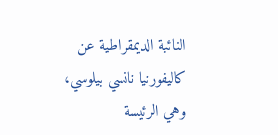النائبة الديمقراطية عن كاليفورنيا نانسي بيلوسي، وهي الرئيسة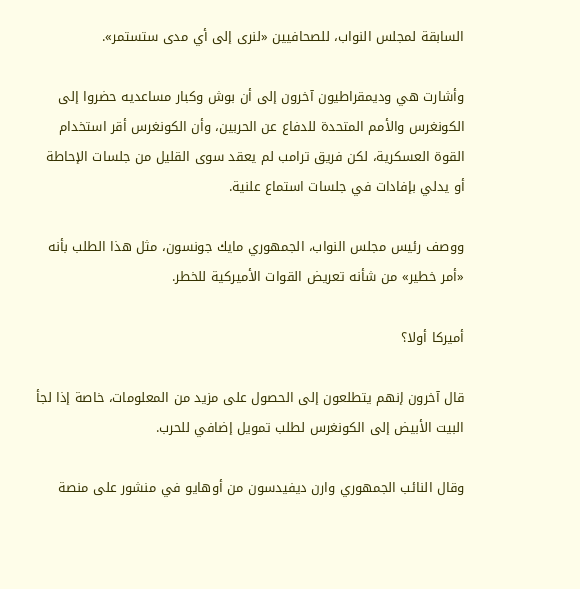السابقة لمجلس النواب، للصحافيين «لنرى إلى أي مدى ستستمر».

وأشارت هي وديمقراطيون آخرون إلى أن بوش وكبار مساعديه حضروا إلى الكونغرس والأمم المتحدة للدفاع عن الحربين، وأن الكونغرس أقر استخدام القوة العسكرية، لكن فريق ترامب لم يعقد سوى القليل من جلسات الإحاطة أو يدلي بإفادات في جلسات استماع علنية.

ووصف رئيس مجلس ‌النواب، الجمهوري مايك جونسون، مثل هذا الطلب بأنه «أمر خطير» من شأنه ‌تعريض القوات الأميركية للخطر.

أميركا أولا؟

قال آخرون إنهم يتطلعون إلى الحصول على مزيد من المعلومات، خاصة إذا لجأ البيت الأبيض إلى ‌الكونغرس لطلب تمويل إضافي للحرب.

وقال النائب الجمهوري وارن ديفيدسون من أوهايو في منشور على منصة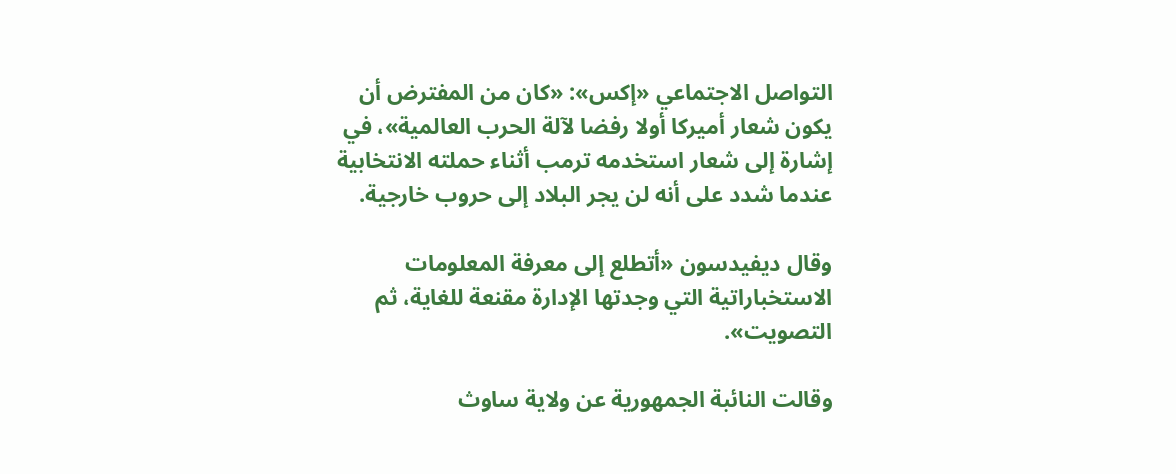التواصل الاجتماعي ‌«إكس»: «كان من المفترض أن يكون شعار أميركا أولا رفضا لآلة الحرب العالمية»، في إشارة إلى شعار استخدمه ترمب أثناء حملته الانتخابية عندما شدد على أنه لن يجر البلاد إلى حروب خارجية.

وقال ديفيدسون «أتطلع إلى معرفة المعلومات الاستخباراتية التي وجدتها الإدارة مقنعة للغاية، ثم التصويت».

وقالت النائبة الجمهورية عن ولاية ساوث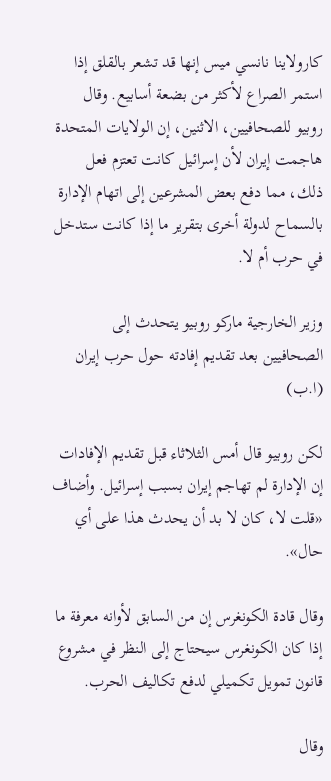كارولاينا نانسي ميس إنها قد تشعر بالقلق إذا استمر الصراع لأكثر من بضعة أسابيع. وقال روبيو ‌للصحافيين، الاثنين، إن الولايات المتحدة هاجمت إيران لأن إسرائيل كانت تعتزم فعل ذلك، مما دفع بعض المشرعين إلى اتهام الإدارة بالسماح لدولة أخرى بتقرير ما إذا كانت ستدخل في حرب أم لا.

وزير الخارجية ماركو روبيو يتحدث إلى الصحافيين بعد تقديم إفادته حول حرب إيران (ا.ب)

لكن روبيو قال أمس الثلاثاء قبل تقديم الإفادات إن الإدارة لم تهاجم إيران بسبب إسرائيل. وأضاف «قلت لا، كان لا بد أن يحدث هذا على أي حال».

وقال قادة الكونغرس إن من السابق لأوانه معرفة ما إذا كان الكونغرس سيحتاج إلى النظر في مشروع قانون تمويل تكميلي لدفع تكاليف الحرب.

وقال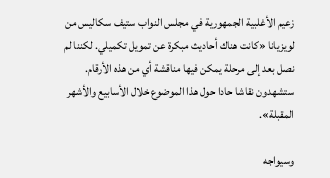زعيم الأغلبية الجمهورية في مجلس النواب ستيف سكاليس من لويزيانا «كانت هناك أحاديث مبكرة عن تمويل تكميلي. لكننا لم نصل بعد إلى مرحلة يمكن فيها مناقشة أي من هذه الأرقام. ستشهدون نقاشا حادا حول هذا الموضوع خلال الأسابيع والأشهر المقبلة».

وسيواجه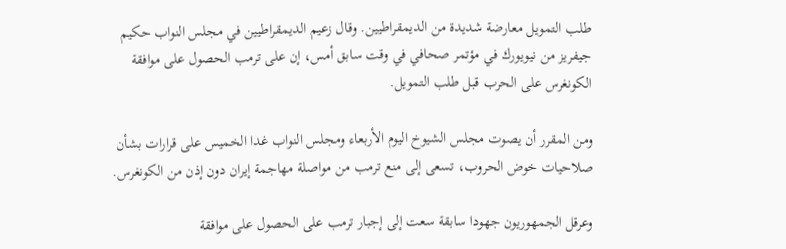طلب التمويل معارضة شديدة من الديمقراطيين. وقال زعيم الديمقراطيين في مجلس النواب حكيم جيفريز من نيويورك في مؤتمر صحافي في وقت سابق أمس، إن على ترمب الحصول على موافقة الكونغرس على الحرب قبل طلب التمويل.

ومن المقرر أن يصوت مجلس الشيوخ اليوم الأربعاء ومجلس النواب غدا الخميس على قرارات بشأن صلاحيات خوض الحروب، تسعى إلى منع ترمب من مواصلة مهاجمة إيران دون إذن من الكونغرس.

وعرقل الجمهوريون جهودا سابقة سعت إلى إجبار ترمب على الحصول على موافقة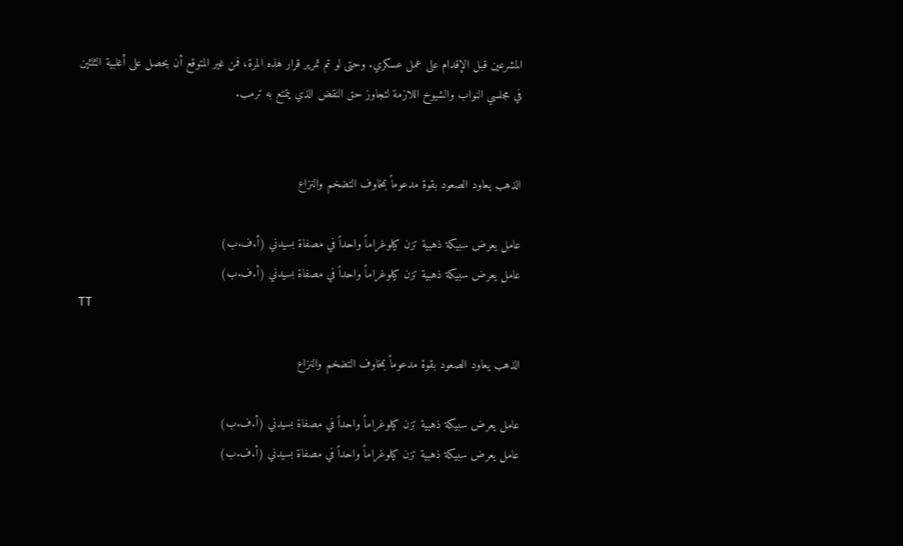المشرعين قبل الإقدام على عمل عسكري. وحتى لو تم تمرير قرار هذه المرة، فمن غير المتوقع أن يحصل على أغلبية الثلثين في مجلسي النواب والشيوخ اللازمة لتجاوز حق النقض الذي يتمتع به ترمب.


الذهب يعاود الصعود بقوة مدعوماً بمخاوف التضخم والنزاع

عامل يعرض سبيكة ذهبية تزن كيلوغراماً واحداً في مصفاة بسيدني (أ.ف.ب)
عامل يعرض سبيكة ذهبية تزن كيلوغراماً واحداً في مصفاة بسيدني (أ.ف.ب)
TT

الذهب يعاود الصعود بقوة مدعوماً بمخاوف التضخم والنزاع

عامل يعرض سبيكة ذهبية تزن كيلوغراماً واحداً في مصفاة بسيدني (أ.ف.ب)
عامل يعرض سبيكة ذهبية تزن كيلوغراماً واحداً في مصفاة بسيدني (أ.ف.ب)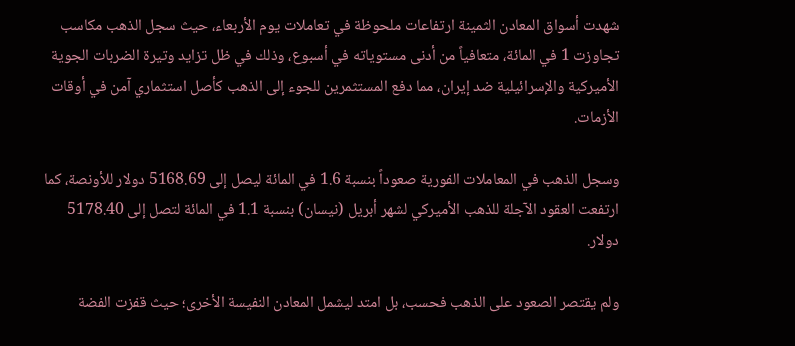شهدت أسواق المعادن الثمينة ارتفاعات ملحوظة في تعاملات يوم الأربعاء، حيث سجل الذهب مكاسب تجاوزت 1 في المائة، متعافياً من أدنى مستوياته في أسبوع، وذلك في ظل تزايد وتيرة الضربات الجوية الأميركية والإسرائيلية ضد إيران، مما دفع المستثمرين للجوء إلى الذهب كأصل استثماري آمن في أوقات الأزمات.

وسجل الذهب في المعاملات الفورية صعوداً بنسبة 1.6 في المائة ليصل إلى 5168.69 دولار للأونصة، كما ارتفعت العقود الآجلة للذهب الأميركي لشهر أبريل (نيسان) بنسبة 1.1 في المائة لتصل إلى 5178.40 دولار.

ولم يقتصر الصعود على الذهب فحسب، بل امتد ليشمل المعادن النفيسة الأخرى؛ حيث قفزت الفضة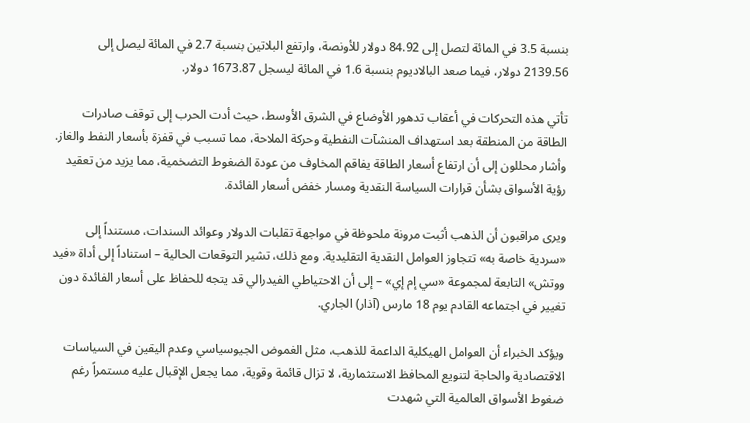بنسبة 3.5 في المائة لتصل إلى 84.92 دولار للأونصة، وارتفع البلاتين بنسبة 2.7 في المائة ليصل إلى 2139.56 دولار، فيما صعد البالاديوم بنسبة 1.6 في المائة ليسجل 1673.87 دولار.

تأتي هذه التحركات في أعقاب تدهور الأوضاع في الشرق الأوسط، حيث أدت الحرب إلى توقف صادرات الطاقة من المنطقة بعد استهداف المنشآت النفطية وحركة الملاحة، مما تسبب في قفزة بأسعار النفط والغاز. وأشار محللون إلى أن ارتفاع أسعار الطاقة يفاقم المخاوف من عودة الضغوط التضخمية، مما يزيد من تعقيد رؤية الأسواق بشأن قرارات السياسة النقدية ومسار خفض أسعار الفائدة.

ويرى مراقبون أن الذهب أثبت مرونة ملحوظة في مواجهة تقلبات الدولار وعوائد السندات، مستنداً إلى «سردية خاصة به» تتجاوز العوامل النقدية التقليدية. ومع ذلك، تشير التوقعات الحالية – استناداً إلى أداة «فيد ووتش» التابعة لمجموعة «سي إم إي» – إلى أن الاحتياطي الفيدرالي قد يتجه للحفاظ على أسعار الفائدة دون تغيير في اجتماعه القادم يوم 18 مارس (آذار) الجاري.

ويؤكد الخبراء أن العوامل الهيكلية الداعمة للذهب، مثل الغموض الجيوسياسي وعدم اليقين في السياسات الاقتصادية والحاجة لتنويع المحافظ الاستثمارية، لا تزال قائمة وقوية، مما يجعل الإقبال عليه مستمراً رغم ضغوط الأسواق العالمية التي شهدت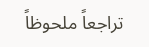تراجعاً ملحوظاً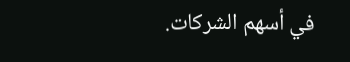في أسهم الشركات.